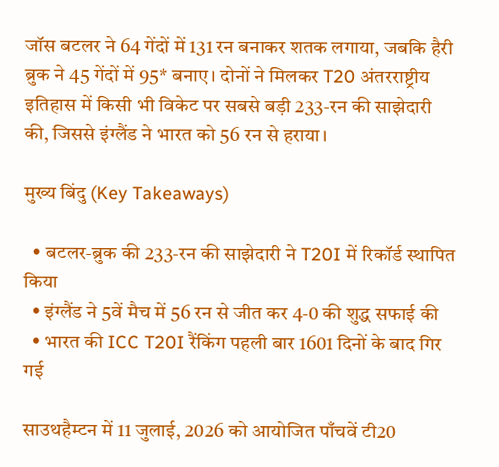जॉस बटलर ने 64 गेंदों में 131 रन बनाकर शतक लगाया, जबकि हैरी ब्रुक ने 45 गेंदों में 95* बनाए। दोनों ने मिलकर T20 अंतरराष्ट्रीय इतिहास में किसी भी विकेट पर सबसे बड़ी 233‑रन की साझेदारी की, जिससे इंग्लैंड ने भारत को 56 रन से हराया।

मुख्य बिंदु (Key Takeaways)

  • बटलर‑ब्रुक की 233‑रन की साझेदारी ने T20I में रिकॉर्ड स्थापित किया
  • इंग्लैंड ने 5वें मैच में 56 रन से जीत कर 4‑0 की शुद्ध सफाई की
  • भारत की ICC T20I रैंकिंग पहली बार 1601 दिनों के बाद गिर गई

साउथहैम्टन में 11 जुलाई, 2026 को आयोजित पाँचवें टी20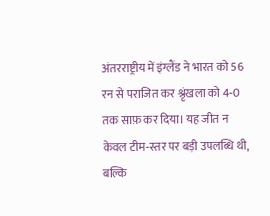अंतरराष्ट्रीय में इंग्लैंड ने भारत को 56 रन से पराजित कर श्रृंखला को 4‑0 तक साफ़ कर दिया। यह जीत न केवल टीम‑स्तर पर बड़ी उपलब्धि थी, बल्कि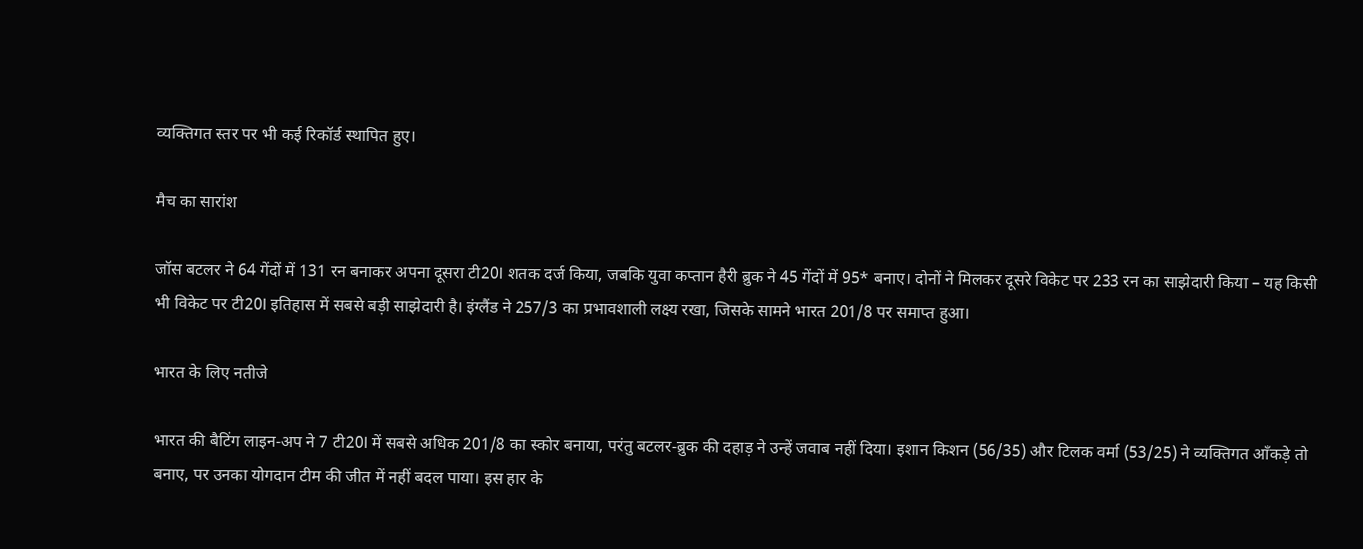व्यक्तिगत स्तर पर भी कई रिकॉर्ड स्थापित हुए।

मैच का सारांश

जॉस बटलर ने 64 गेंदों में 131 रन बनाकर अपना दूसरा टी20I शतक दर्ज किया, जबकि युवा कप्तान हैरी ब्रुक ने 45 गेंदों में 95* बनाए। दोनों ने मिलकर दूसरे विकेट पर 233 रन का साझेदारी किया – यह किसी भी विकेट पर टी20I इतिहास में सबसे बड़ी साझेदारी है। इंग्लैंड ने 257/3 का प्रभावशाली लक्ष्य रखा, जिसके सामने भारत 201/8 पर समाप्त हुआ।

भारत के लिए नतीजे

भारत की बैटिंग लाइन‑अप ने 7 टी20I में सबसे अधिक 201/8 का स्कोर बनाया, परंतु बटलर‑ब्रुक की दहाड़ ने उन्हें जवाब नहीं दिया। इशान किशन (56/35) और टिलक वर्मा (53/25) ने व्यक्तिगत आँकड़े तो बनाए, पर उनका योगदान टीम की जीत में नहीं बदल पाया। इस हार के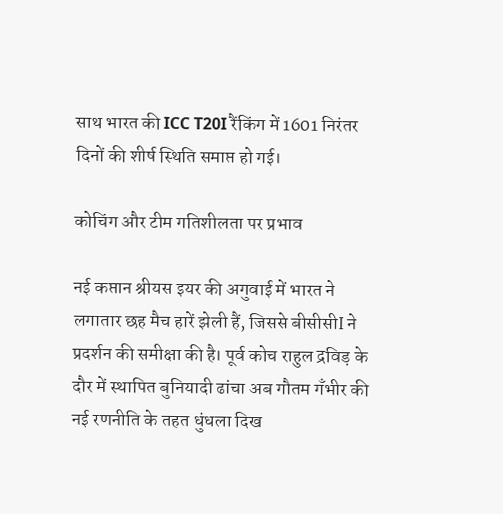साथ भारत की ICC T20I रैंकिंग में 1601 निरंतर दिनों की शीर्ष स्थिति समाप्त हो गई।

कोचिंग और टीम गतिशीलता पर प्रभाव

नई कप्तान श्रीयस इयर की अगुवाई में भारत ने लगातार छह मैच हारें झेली हैं, जिससे बीसीसीI ने प्रदर्शन की समीक्षा की है। पूर्व कोच राहुल द्रविड़ के दौर में स्थापित बुनियादी ढांचा अब गौतम गँभीर की नई रणनीति के तहत धुंधला दिख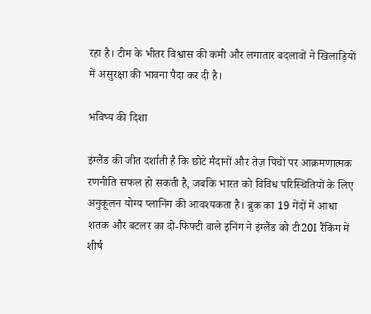रहा है। टीम के भीतर विश्वास की कमी और लगातार बदलावों ने खिलाड़ियों में असुरक्षा की भावना पैदा कर दी है।

भविष्य की दिशा

इंग्लैंड की जीत दर्शाती है कि छोटे मैदानों और तेज़ पिचों पर आक्रमणात्मक रणनीति सफल हो सकती है, जबकि भारत को विविध परिस्थितियों के लिए अनुकूलन योग्य प्लानिंग की आवश्यकता है। ब्रुक का 19 गेंदों में आधा शतक और बटलर का दो‑फिफ्टी वाले इनिंग ने इंग्लैंड को टी20I रैंकिंग में शीर्ष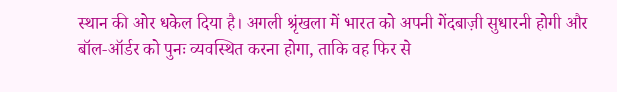स्थान की ओर धकेल दिया है। अगली श्रृंखला में भारत को अपनी गेंदबाज़ी सुधारनी होगी और बॉल‑ऑर्डर को पुनः व्यवस्थित करना होगा, ताकि वह फिर से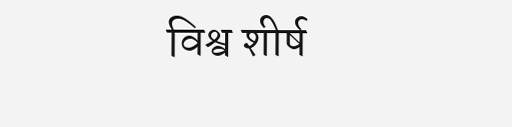विश्व शीर्ष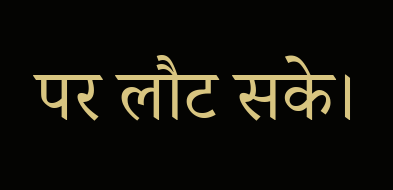पर लौट सके।